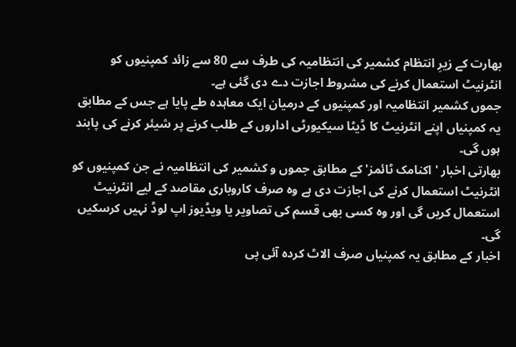بھارت کے زیرِ انتظام کشمیر کی انتظامیہ کی طرف سے 80 سے زائد کمپنیوں کو انٹرنیٹ استعمال کرنے کی مشروط اجازت دے دی گئی ہے۔
جموں کشمیر انتظامیہ اور کمپنیوں کے درمیان ایک معاہدہ طے پایا ہے جس کے مطابق یہ کمپنیاں اپنے انٹرنیٹ کا ڈیٹا سیکیورٹی اداروں کے طلب کرنے پر شیئر کرنے کی پابند ہوں گی۔
بھارتی اخبار 'اکنامک ٹائمز' کے مطابق جموں و کشمیر کی انتظامیہ نے جن کمپنیوں کو انٹرنیٹ استعمال کرنے کی اجازت دی ہے وہ صرف کاروباری مقاصد کے لیے انٹرنیٹ استعمال کریں گی اور وہ کسی بھی قسم کی تصاویر یا ویڈیوز اپ لوڈ نہیں کرسکیں گی۔
اخبار کے مطابق یہ کمپنیاں صرف الاٹ کردہ آئی پی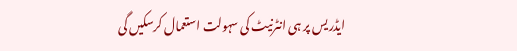ایڈریس پر ہی انٹرنیٹ کی سہولت استعمال کرسکیں گی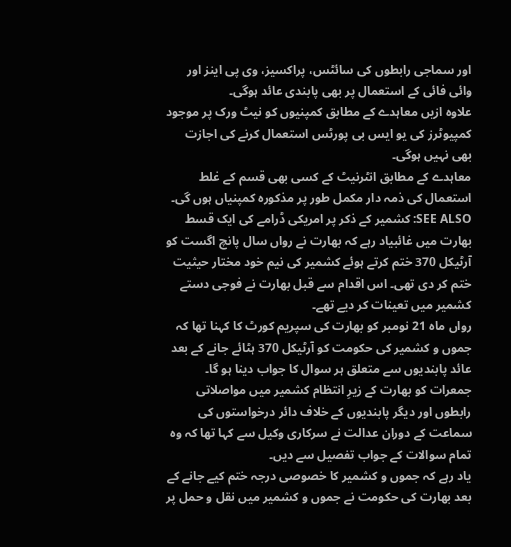اور سماجی رابطوں کی سائٹس، پراکسیز، وی پی اینز اور وائی فائی کے استعمال پر بھی پابندی عائد ہوگی۔
علاوہ ازیں معاہدے کے مطابق کمپنیوں کو نیٹ ورک پر موجود کمپیوٹرز کی یو ایس بی پورٹس استعمال کرنے کی اجازت بھی نہیں ہوگی۔
معاہدے کے مطابق انٹرنیٹ کے کسی بھی قسم کے غلط استعمال کی ذمہ دار مکمل طور پر مذکورہ کمپنیاں ہوں گی۔
SEE ALSO: کشمیر کے ذکر پر امریکی ڈرامے کی ایک قسط بھارت میں غائبیاد رہے کہ بھارت نے رواں سال پانچ اگست کو آرٹیکل 370 ختم کرتے ہوئے کشمیر کی نیم خود مختار حیثیت ختم کر دی تھی۔ اس اقدام سے قبل بھارت نے فوجی دستے کشمیر میں تعینات کر دیے تھے۔
رواں ماہ 21 نومبر کو بھارت کی سپریم کورٹ کا کہنا تھا کہ جموں و کشمیر کی حکومت کو آرٹیکل 370 ہٹائے جانے کے بعد عائد پابندیوں سے متعلق ہر سوال کا جواب دینا ہو گا۔
جمعرات کو بھارت کے زیرِ انتظام کشمیر میں مواصلاتی رابطوں اور دیگر پابندیوں کے خلاف دائر درخواستوں کی سماعت کے دوران عدالت نے سرکاری وکیل سے کہا تھا کہ وہ تمام سوالات کے جواب تفصیل سے دیں۔
یاد رہے کہ جموں و کشمیر کا خصوصی درجہ ختم کیے جانے کے بعد بھارت کی حکومت نے جموں و کشمیر میں نقل و حمل پر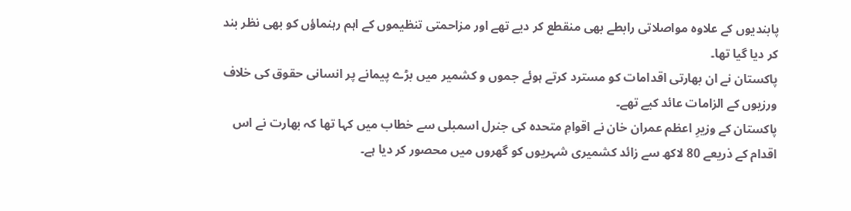پابندیوں کے علاوہ مواصلاتی رابطے بھی منقطع کر دیے تھے اور مزاحمتی تنظیموں کے اہم رہنماؤں کو بھی نظر بند کر دیا گیا تھا۔
پاکستان نے ان بھارتی اقدامات کو مسترد کرتے ہوئے جموں و کشمیر میں بڑے پیمانے پر انسانی حقوق کی خلاف ورزیوں کے الزامات عائد کیے تھے۔
پاکستان کے وزیرِ اعظم عمران خان نے اقوامِ متحدہ کی جنرل اسمبلی سے خطاب میں کہا تھا کہ بھارت نے اس اقدام کے ذریعے 80 لاکھ سے زائد کشمیری شہریوں کو گھروں میں محصور کر دیا ہے۔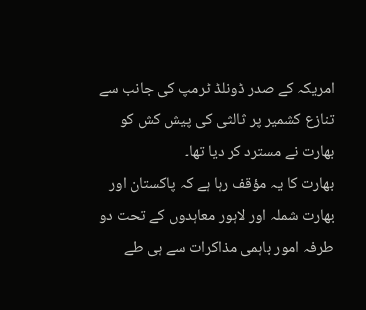امریکہ کے صدر ڈونلڈ ٹرمپ کی جانب سے تنازع کشمیر پر ثالثی کی پیش کش کو بھارت نے مسترد کر دیا تھا۔
بھارت کا یہ مؤقف رہا ہے کہ پاکستان اور بھارت شملہ اور لاہور معاہدوں کے تحت دو طرفہ امور باہمی مذاکرات سے ہی طے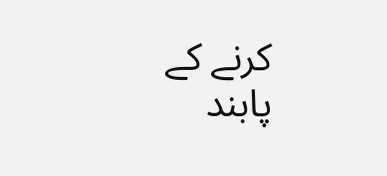کرنے کے پابند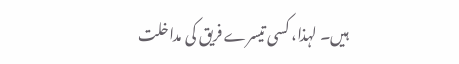ہیں۔ لہذا، کسی تیسرے فریق کی مداخلت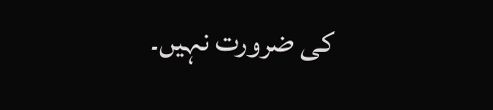کی ضرورت نہیں۔